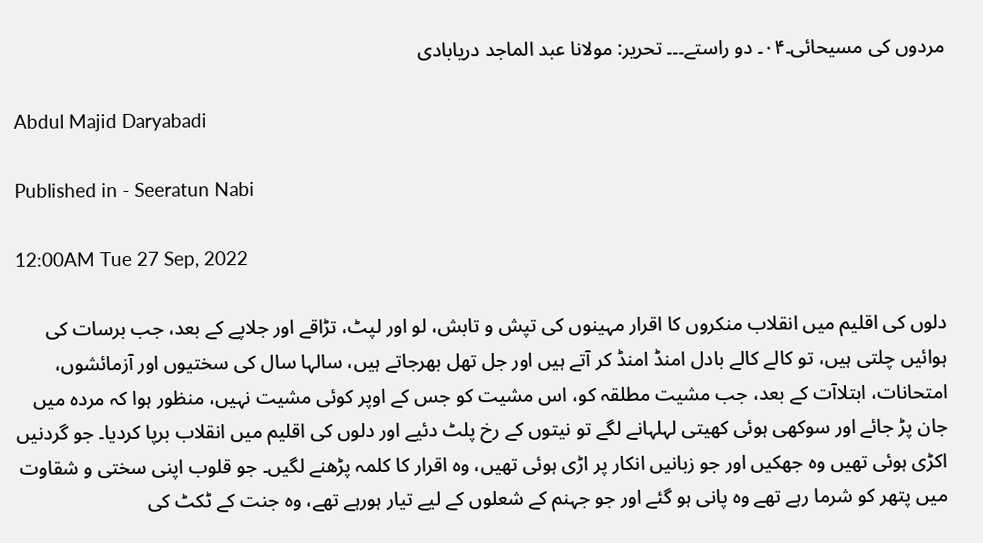مردوں کی مسیحائی۔۰۴۔ دو راستے۔۔۔ تحریر: مولانا عبد الماجد دریابادی

Abdul Majid Daryabadi

Published in - Seeratun Nabi

12:00AM Tue 27 Sep, 2022

دلوں کی اقلیم میں انقلاب منکروں کا اقرار مہینوں کی تپش و تابش، لو اور لپٹ، تڑاقے اور جلاپے کے بعد، جب برسات کی ہوائیں چلتی ہیں، تو کالے کالے بادل امنڈ امنڈ کر آتے ہیں اور جل تھل بھرجاتے ہیں، سالہا سال کی سختیوں اور آزمائشوں، امتحانات، ابتلاآت کے بعد، جب مشیت مطلقہ کو، اس مشیت کو جس کے اوپر کوئی مشیت نہیں، منظور ہوا کہ مردہ میں جان پڑ جائے اور سوکھی ہوئی کھیتی لہلہانے لگے تو نیتوں کے رخ پلٹ دئیے اور دلوں کی اقلیم میں انقلاب برپا کردیا۔ جو گردنیں اکڑی ہوئی تھیں وہ جھکیں اور جو زبانیں انکار پر اڑی ہوئی تھیں، وہ اقرار کا کلمہ پڑھنے لگیں۔ جو قلوب اپنی سختی و شقاوت میں پتھر کو شرما رہے تھے وہ پانی ہو گئے اور جو جہنم کے شعلوں کے لیے تیار ہورہے تھے، وہ جنت کے ٹکٹ کی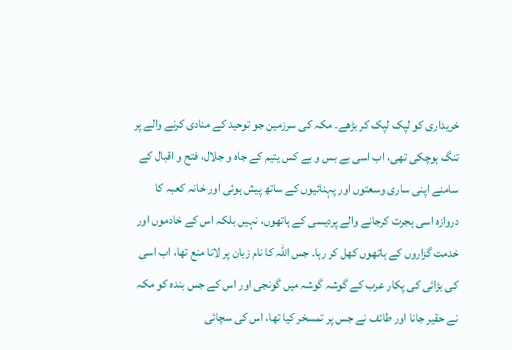خریداری کو لپک لپک کر بڑھے۔ مکہ کی سرزمین جو توحید کے منادی کرنے والے پر تنگ ہوچکی تھی، اب اسی بے بس و بے کس یتیم کے جاہ و جلال، فتح و اقبال کے سامنے اپنی ساری وسعتوں اور پہنائیوں کے ساتھ پیش ہوئی اور خانہ کعبہ کا دروازہ اسی ہجرت کرجانے والے پردیسی کے ہاتھوں، نہیں بلکہ اس کے خادموں اور خدمت گزاروں کے ہاتھوں کھل کر رہا۔ جس اللہ کا نام زبان پر لانا منع تھا، اب اسی کی بڑائی کی پکار عرب کے گوشہ گوشہ میں گونجی اور اس کے جس بندہ کو مکہ نے حقیر جانا اور طائف نے جس پر تمسخر کیا تھا، اس کی سچائی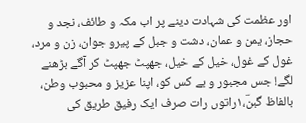اور عظمت کی شہادت دینے پر اب مکہ و طائف، نجد و حجاز، یمن و عمان، دشت و جبل کے پیرو جوان، زن و مرد، غول کے غول، خیل کے خیل، جھپٹ جھپٹ کر آگے بڑھنے لگے! جس مجبور و بے کس کو، اپنا عزیز و محبوب وطن، بالفاظ گبنؔ،۱راتوں رات صرف ایک رفیق طریق کی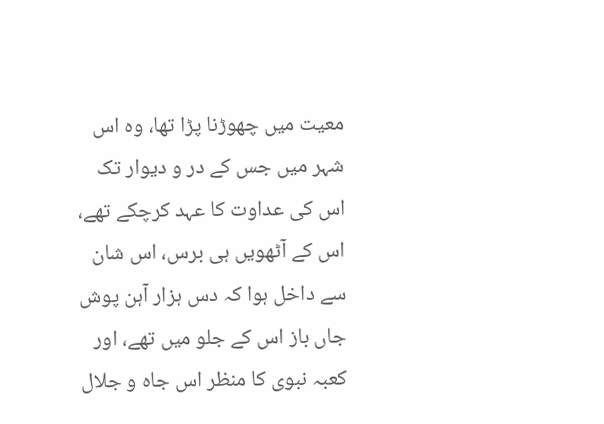معیت میں چھوڑنا پڑا تھا، وہ اس شہر میں جس کے در و دیوار تک اس کی عداوت کا عہد کرچکے تھے، اس کے آٹھویں ہی برس، اس شان سے داخل ہوا کہ دس ہزار آہن پوش جاں باز اس کے جلو میں تھے، اور کعبہ نبوی کا منظر اس جاہ و جلال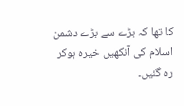کا تھا کہ بڑے سے بڑے دشمن اسلام کی آنکھیں خیرہ ہوکر رہ گئیں۔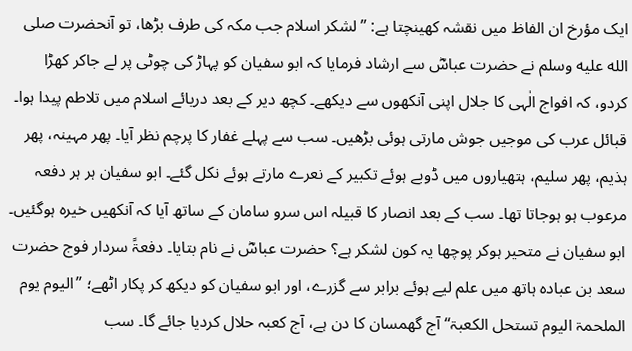ایک مؤرخ ان الفاظ میں نقشہ کھینچتا ہے: ’’لشکر اسلام جب مکہ کی طرف بڑھا، تو آنحضرت صلى الله عليه وسلم نے حضرت عباسؓ سے ارشاد فرمایا کہ ابو سفیان کو پہاڑ کی چوٹی پر لے جاکر کھڑا کردو، کہ افواج الٰہی کا جلال اپنی آنکھوں سے دیکھے۔ کچھ دیر کے بعد دریائے اسلام میں تلاطم پیدا ہوا۔ قبائل عرب کی موجیں جوش مارتی ہوئی بڑھیں۔ سب سے پہلے غفار کا پرچم نظر آیا۔ پھر مہینہ، پھر ہذیم، پھر سلیم، ہتھیاروں میں ڈوبے ہوئے تکبیر کے نعرے مارتے ہوئے نکل گئے۔ ابو سفیان ہر ہر دفعہ مرعوب ہو ہوجاتا تھا۔ سب کے بعد انصار کا قبیلہ اس سرو سامان کے ساتھ آیا کہ آنکھیں خیرہ ہوگئیں۔ ابو سفیان نے متحیر ہوکر پوچھا یہ کون لشکر ہے؟ حضرت عباسؓ نے نام بتایا۔ دفعۃً سردار فوج حضرت سعد بن عبادہ ہاتھ میں علم لیے ہوئے برابر سے گزرے، اور ابو سفیان کو دیکھ کر پکار اٹھے؛ ’’الیوم یوم الملحمۃ الیوم تستحل الکعبۃ‘‘ آج گھمسان کا دن ہے، آج کعبہ حلال کردیا جائے گا۔ سب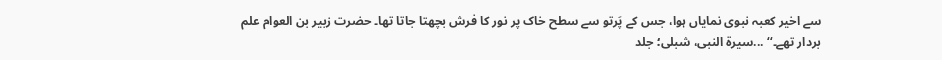سے اخیر کعبہ نبوی نمایاں ہوا، جس کے پَرتو سے سطح خاک پر نور کا فرش بچھتا جاتا تھا۔ حضرت زبیر بن العوام علم بردار تھے۔‘‘ ...سیرۃ النبی، شبلی؛ جلد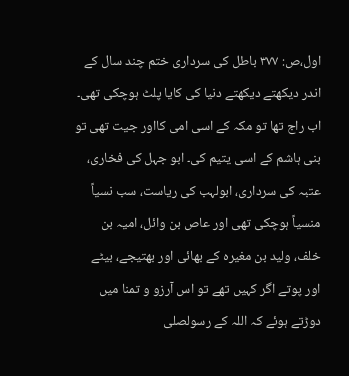اول،ص: ۳۷۷ باطل کی سرداری ختم چند سال کے اندر دیکھتے دیکھتے دنیا کی کایا پلٹ ہوچکی تھی۔ اب راج تھا تو مکہ کے اسی امی کااور جیت تھی تو بنی ہاشم کے اسی یتیم کی۔ ابو جہل کی فخاری، عتبہ کی سرداری، ابولہب کی ریاست، سب نسیاً منسیاً ہوچکی تھی اور عاص بن وائل، امیہ بن خلف، ولید بن مغیرہ کے بھائی اور بھتیجے، بیٹے اور پوتے اگر کہیں تھے تو اس آرزو و تمنا میں دوڑتے ہوئے کہ اللہ کے رسولصلى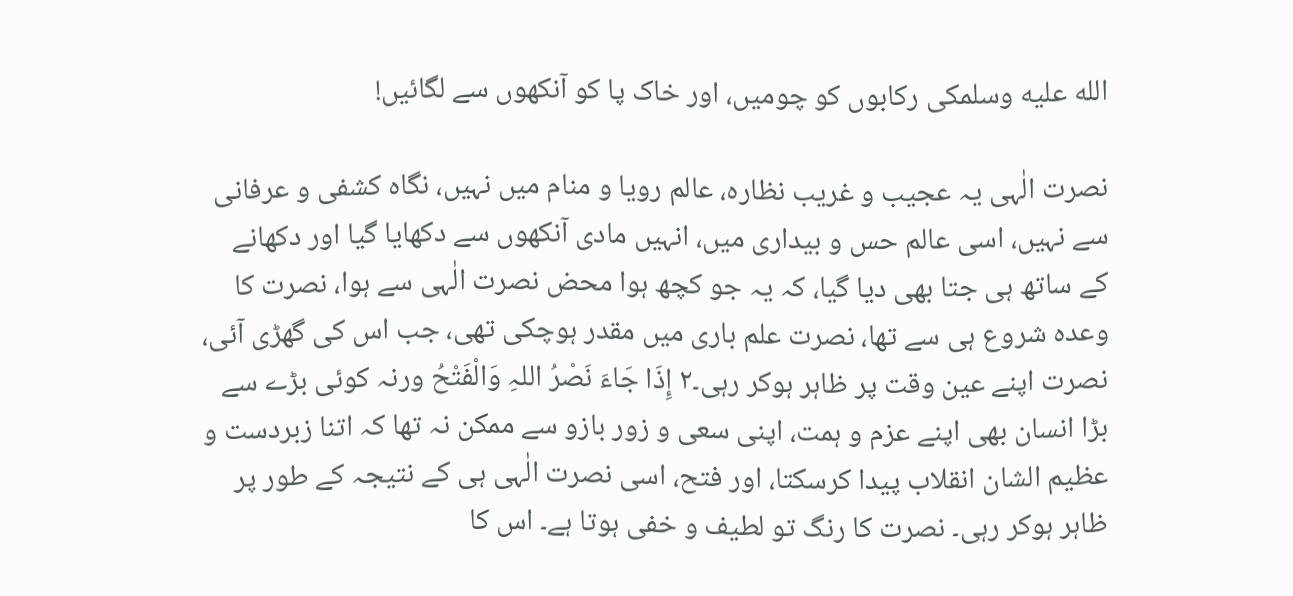الله عليه وسلمکی رکابوں کو چومیں، اور خاک پا کو آنکھوں سے لگائیں!

نصرت الٰہی یہ عجیب و غریب نظارہ، عالم رویا و منام میں نہیں، نگاہ کشفی و عرفانی سے نہیں، اسی عالم حس و بیداری میں، انہیں مادی آنکھوں سے دکھایا گیا اور دکھانے کے ساتھ ہی جتا بھی دیا گیا، کہ یہ جو کچھ ہوا محض نصرت الٰہی سے ہوا، نصرت کا وعدہ شروع ہی سے تھا، نصرت علم باری میں مقدر ہوچکی تھی، جب اس کی گھڑی آئی، نصرت اپنے عین وقت پر ظاہر ہوکر رہی۔۲ إِذَا جَاءَ نَصْرُ اللہِ وَالْفَتْحُ ورنہ کوئی بڑے سے بڑا انسان بھی اپنے عزم و ہمت، اپنی سعی و زور بازو سے ممکن نہ تھا کہ اتنا زبردست و عظیم الشان انقلاب پیدا کرسکتا، اور فتح، اسی نصرت الٰہی ہی کے نتیجہ کے طور پر ظاہر ہوکر رہی۔ نصرت کا رنگ تو لطیف و خفی ہوتا ہے۔ اس کا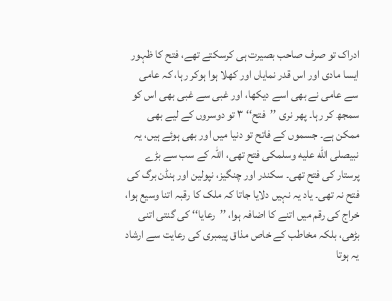ادراک تو صرف صاحب بصیرت ہی کرسکتے تھے، فتح کا ظہور ایسا مادی اور اس قدر نمایاں اور کھلا ہوا ہوکر رہا، کہ عامی سے عامی نے بھی اسے دیکھا، اور غبی سے غبی بھی اس کو سمجھ کر رہا۔ پھر نری ’’فتح‘‘ ۳ تو دوسروں کے لیے بھی ممکن ہے۔ جسموں کے فاتح تو دنیا میں اور بھی ہوئے ہیں، یہ نبیصلى الله عليه وسلمکی فتح تھی، اللہ کے سب سے بڑے پرستار کی فتح تھی۔ سکندر اور چنگیز، نپولین اور ہنڈن برگ کی فتح نہ تھی۔ یاد یہ نہیں دلایا جاتا کہ ملک کا رقبہ اتنا وسیع ہوا، خراج کی رقم میں اتنے کا اضافہ ہوا، ’’رعایا‘‘ کی گنتی اتنی بڑھی، بلکہ مخاطب کے خاص مذاق پیمبری کی رعایت سے ارشاد یہ ہوتا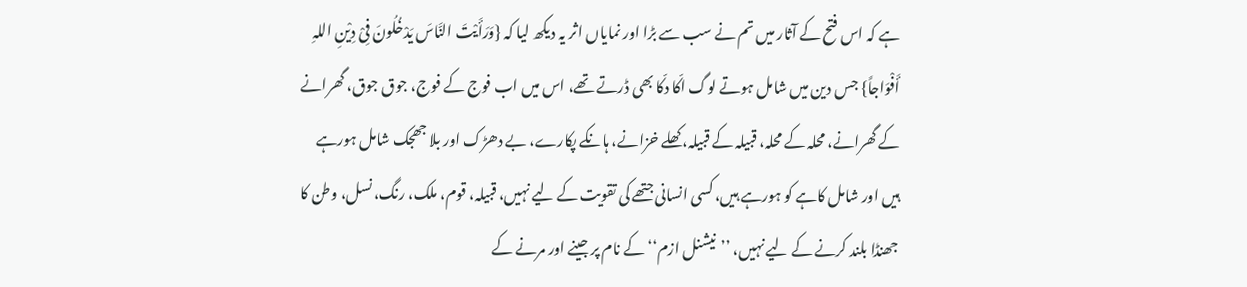ہے کہ اس فتح کے آثار میں تم نے سب سے بڑا اور نمایاں اثر یہ دیکھ لیا کہ {وَرَأَیْتَ النَّاسَ یَدْخُلُونَ فِیْ دِیْنِ اللہِ أَفْوَاجاً} جس دین میں شامل ہوتے لوگ اکّا دکّا بھی ڈرتے تھے، اس میں اب فوج کے فوج، جوق جوق، گھرانے کے گھرانے، محلہ کے محلہ، قبیلہ کے قبیلہ، کھلے خزانے، ہانکے پکارے، بے دھڑک اور بلا جھجک شامل ہورہے ہیں اور شامل کاہے کو ہورہے ہیں، کسی انسانی جتھے کی تقویت کے لیے نہیں، قبیلہ، قوم، ملک، رنگ، نسل، وطن کا جھنڈا بلند کرنے کے لیے نہیں، ’’نیشنل ازم‘‘ کے نام پر جینے اور مرنے کے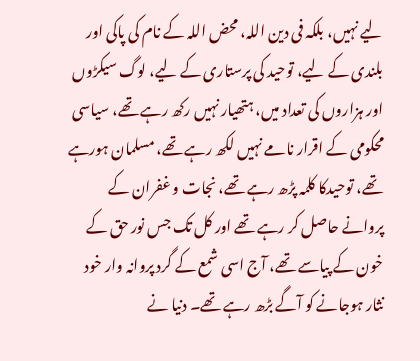لیے نہیں، بلکہ فی دین اللہ، محض اللہ کے نام کی پاکی اور بلندی کے لیے، توحید کی پرستاری کے لیے، لوگ سیکڑوں اور ہزاروں کی تعداد میں، ہتھیار نہیں رکھ رہے تھے، سیاسی محکومی کے اقرار نامے نہیں لکھ رہے تھے، مسلمان ہورہے تھے، توحیدکا کلمہ پڑھ رہے تھے، نجات و غفران کے پروانے حاصل کر رہے تھے اور کل تک جس نور حق کے خون کے پیاسے تھے، آج اسی شمع کے گرد پروانہ وار خود نثار ہوجانے کو آگے بڑھ رہے تھے۔ دنیا نے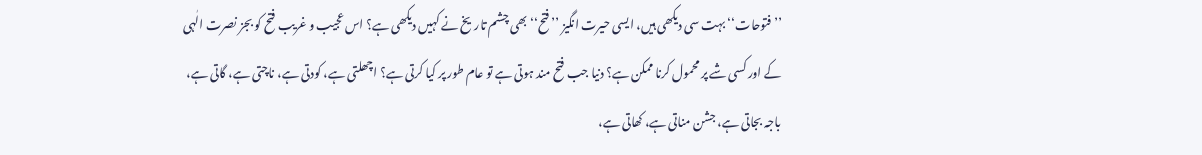’’فتوحات‘‘ بہت سی دیکھی ہیں، ایسی حیرت انگیز ’’فتح‘‘ بھی چشم تاریخ نے کہیں دیکھی ہے؟ اس عجیب و غریب فتح کو بجز نصرت الٰہی کے اور کسی شے پر محمول کرنا ممکن ہے؟ دنیا جب فتح مند ہوتی ہے تو عام طور پر کیا کرتی ہے؟ اچھلتی ہے، کودتی ہے، ناچتی ہے، گاتی ہے، باجہ بجاتی ہے، جشن مناتی ہے، کھاتی ہے،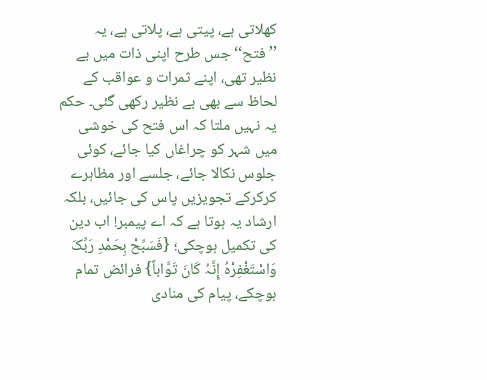کھلاتی ہے، پیتی ہے، پلاتی ہے، یہ ’’فتح‘‘ جس طرح اپنی ذات میں بے نظیر تھی، اپنے ثمرات و عواقب کے لحاظ سے بھی بے نظیر رکھی گئی۔ حکم یہ نہیں ملتا کہ اس فتح کی خوشی میں شہر کو چراغاں کیا جائے، کوئی جلوس نکالا جائے، جلسے اور مظاہرے کرکرکے تجویزیں پاس کی جائیں، بلکہ ارشاد یہ ہوتا ہے کہ اے پیمبر! اب دین کی تکمیل ہوچکی؛ {فَسَبِّحْ بِحَمْدِ رَبِّکَ وَاسْتَغْفِرْہُ إِنَّہُ کَانَ تَوَّاباً} فرائض تمام ہوچکے، پیام کی منادی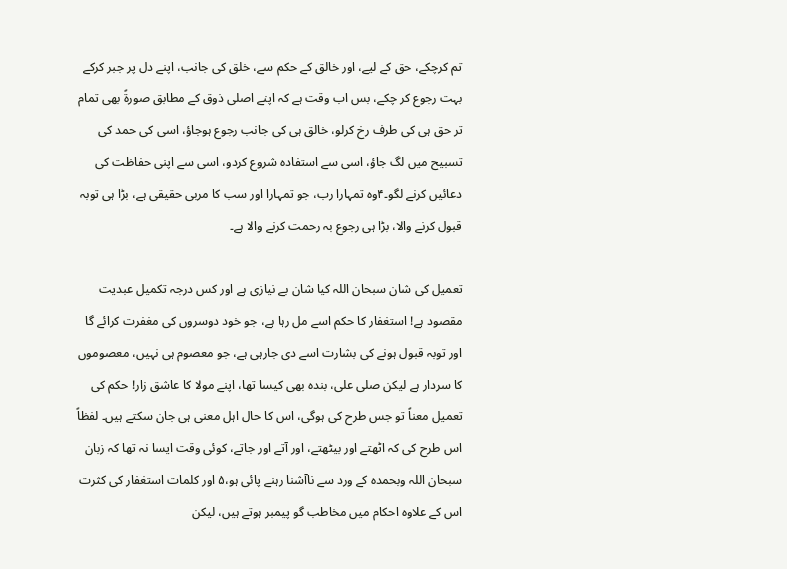تم کرچکے، حق کے لیے، اور خالق کے حکم سے، خلق کی جانب، اپنے دل پر جبر کرکے بہت رجوع کر چکے، بس اب وقت ہے کہ اپنے اصلی ذوق کے مطابق صورۃً بھی تمام تر حق ہی کی طرف رخ کرلو، خالق ہی کی جانب رجوع ہوجاؤ، اسی کی حمد کی تسبیح میں لگ جاؤ، اسی سے استفادہ شروع کردو، اسی سے اپنی حفاظت کی دعائیں کرنے لگو۔۴وہ تمہارا رب، جو تمہارا اور سب کا مربی حقیقی ہے، بڑا ہی توبہ قبول کرنے والا، بڑا ہی رجوع بہ رحمت کرنے والا ہے۔

تعمیل کی شان سبحان اللہ کیا شان بے نیازی ہے اور کس درجہ تکمیل عبدیت مقصود ہے! استغفار کا حکم اسے مل رہا ہے، جو خود دوسروں کی مغفرت کرائے گا اور توبہ قبول ہونے کی بشارت اسے دی جارہی ہے، جو معصوم ہی نہیں، معصوموں کا سردار ہے لیکن صلی علی، بندہ بھی کیسا تھا، اپنے مولا کا عاشق زار! حکم کی تعمیل معناً تو جس طرح کی ہوگی، اس کا حال اہل معنی ہی جان سکتے ہیں۔ لفظاً اس طرح کی کہ اٹھتے اور بیٹھتے، اور آتے اور جاتے، کوئی وقت ایسا نہ تھا کہ زبان سبحان اللہ وبحمدہ کے ورد سے ناآشنا رہنے پائی ہو،۵ اور کلمات استغفار کی کثرت اس کے علاوہ احکام میں مخاطب گو پیمبر ہوتے ہیں، لیکن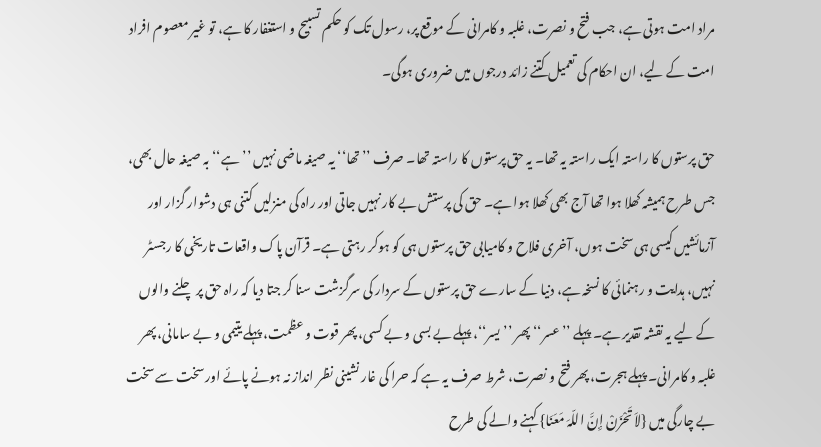مراد امت ہوتی ہے، جب فتح و نصرت، غلبہ و کامرانی کے موقع پر، رسول تک کو حکم تسبیح و استغفار کا ہے، تو غیر معصوم افراد امت کے لیے، ان احکام کی تعمیل کتنے زائد درجوں میں ضروری ہوگی۔

حق پرستوں کا راستہ ایک راستہ یہ تھا۔ یہ حق پرستوں کا راستہ تھا۔ صرف ’’تھا‘‘ یہ صیغہ ماضی نہیں ’’ہے‘‘ بہ صیغہ حال بھی، جس طرح ہمیشہ کھلا ہوا تھا آج بھی کھلا ہوا ہے۔ حق کی پرستش بے کار نہیں جاتی اور راہ کی منزلیں کتنی ہی دشوار گزار اور آزمائشیں کیسی ہی سخت ہوں، آخری فلاح و کامیابی حق پرستوں ہی کو ہوکر رہتی ہے۔ قرآن پاک واقعات تاریخی کا رجسٹر نہیں، ہدایت و رہنمائی کا نسخہ ہے، دنیا کے سارے حق پرستوں کے سردار کی سرگزشت سنا کر جتا دیا کہ راہ حق پر چلنے والوں کے لیے یہ نقشہ تقدیر ہے۔ پہلے ’’عسر‘‘ پھر ’’یسر‘‘، پہلے بے بسی و بے کسی، پھر قوت و عظمت، پہلے یتیمی و بے سامانی، پھر غلبہ و کامرانی۔ پہلے ہجرت، پھر فتح و نصرت، شرط صرف یہ ہے کہ حرا کی غار نشینی نظر انداز نہ ہونے پائے اور سخت سے سخت بے چارگی میں {لاَ تَحْزَنْ إِنَّ اللّہَ مَعَنَا} کہنے والے کی طرح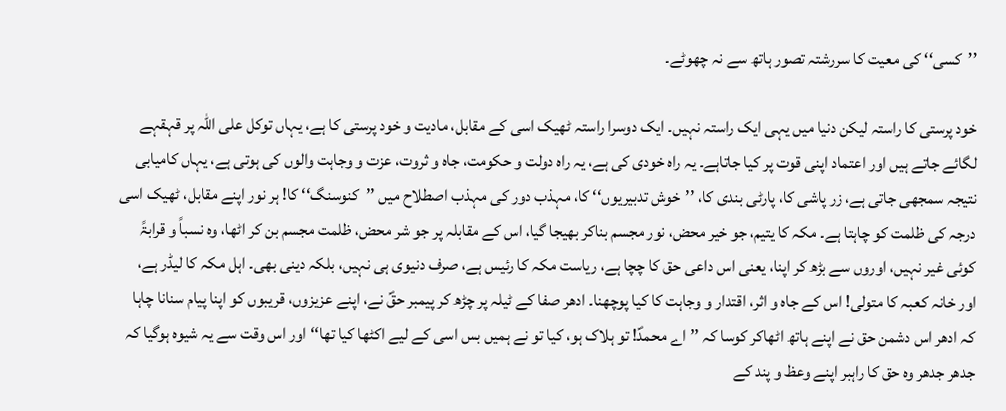’’کسی‘‘ کی معیت کا سررشتہ تصور ہاتھ سے نہ چھوٹے۔

خود پرستی کا راستہ لیکن دنیا میں یہی ایک راستہ نہیں۔ ایک دوسرا راستہ ٹھیک اسی کے مقابل، مادیت و خود پرستی کا ہے، یہاں توکل علی اللہ پر قہقہے لگائے جاتے ہیں اور اعتماد اپنی قوت پر کیا جاتاہے۔ یہ راہ خودی کی ہے، یہ راہ دولت و حکومت، جاہ و ثروت، عزت و وجاہت والوں کی ہوتی ہے، یہاں کامیابی نتیجہ سمجھی جاتی ہے، زر پاشی کا، پارٹی بندی کا، ’’خوش تدبیریوں‘‘ کا، مہذب دور کی مہذب اصطلاح میں ’’کنوسنگ‘‘ کا! ہر نور اپنے مقابل، ٹھیک اسی درجہ کی ظلمت کو چاہتا ہے۔ مکہ کا یتیم، جو خیر محض، نور مجسم بناکر بھیجا گیا، اس کے مقابلہ پر جو شر محض، ظلمت مجسم بن کر اٹھا، وہ نسباً و قرابۃً کوئی غیر نہیں، اوروں سے بڑھ کر اپنا، یعنی اس داعی حق کا چچا ہے، ریاست مکہ کا رئیس ہے، صرف دنیوی ہی نہیں، بلکہ دینی بھی۔ اہل مکہ کا لیڈر ہے، اور خانہ کعبہ کا متولی! اس کے جاہ و اثر، اقتدار و وجاہت کا کیا پوچھنا۔ ادھر صفا کے ٹیلہ پر چڑھ کر پیمبر حقؐ نے، اپنے عزیزوں، قریبوں کو اپنا پیام سنانا چاہا کہ ادھر اس دشمن حق نے اپنے ہاتھ اٹھاکر کوسا کہ ’’اے محمدؐ! تو ہلاک ہو، کیا تو نے ہمیں بس اسی کے لیے اکٹھا کیا تھا‘‘ اور اس وقت سے یہ شیوہ ہوگیا کہ جدھر جدھر وہ حق کا راہبر اپنے وعظ و پند کے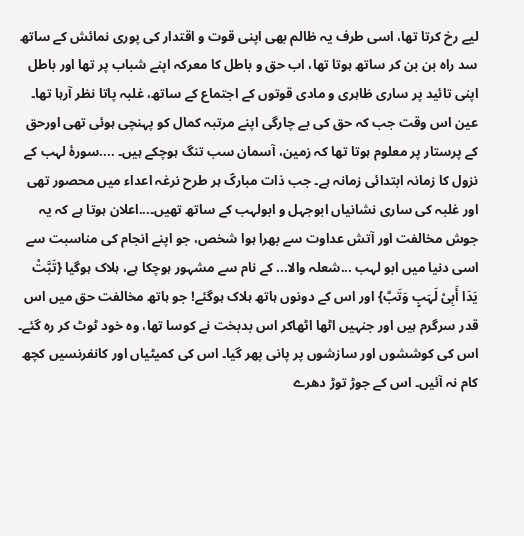لیے رخ کرتا تھا، اسی طرف یہ ظالم بھی اپنی قوت و اقتدار کی پوری نمائش کے ساتھ سد راہ بن بن کر ساتھ ہوتا تھا، اب حق و باطل کا معرکہ اپنے شباب پر تھا اور باطل اپنی تائید پر ساری ظاہری و مادی قوتوں کے اجتماع کے ساتھ، غلبہ پاتا نظر آرہا تھا۔ عین اس وقت جب کہ حق کی بے چارگی اپنے مرتبہ کمال کو پہنچی ہوئی تھی اورحق کے پرستار پر معلوم ہوتا تھا کہ زمین، آسمان سب تنگ ہوچکے ہیں۔ ....سورۂ لہب کے نزول کا زمانہ ابتدائی زمانہ ہے۔ جب ذات مبارکؐ ہر طرح نرغہ اعداء میں محصور تھی اور غلبہ کی ساری نشانیاں ابوجہل و ابولہب کے ساتھ تھیں۔...اعلان ہوتا ہے کہ یہ جوش مخالفت اور آتش عداوت سے بھرا ہوا شخص، جو اپنے انجام کی مناسبت سے اسی دنیا میں ابو لہب ...شعلہ والا... کے نام سے مشہور ہوچکا ہے، ہلاک ہوگیا {تَبَّتْ یَدَا أَبِیْ لَہَبٍ وَتَبَّ} اور اس کے دونوں ہاتھ ہلاک ہوگئے! جو ہاتھ مخالفت حق میں اس قدر سرگرم ہیں اور جنہیں اٹھا اٹھاکر اس بدبخت نے کوسا تھا، وہ خود ٹوٹ کر رہ گئے۔ اس کی کوششوں اور سازشوں پر پانی پھر گیا۔ اس کی کمیٹیاں اور کانفرنسیں کچھ کام نہ آئیں۔ اس کے جوڑ توڑ دھرے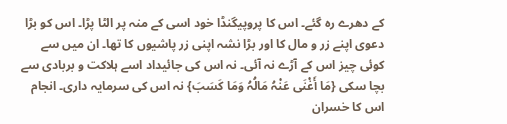کے دھرے رہ گئے۔ اس کا پروپیگنڈا خود اسی کے منہ پر الٹا پڑا۔ اس کو بڑا دعوی اپنے زر و مال کا اور بڑا نشہ اپنی زر پاشیوں کا تھا۔ ان میں سے کوئی چیز اس کے آڑے نہ آئی۔ نہ اس کی جائیداد اسے ہلاکت و بربادی سے بچا سکی {مَا أَغْنَی عَنْہُ مَالُہُ وَمَا کَسَبَ} نہ اس کی سرمایہ داری۔ انجام اس کا خسران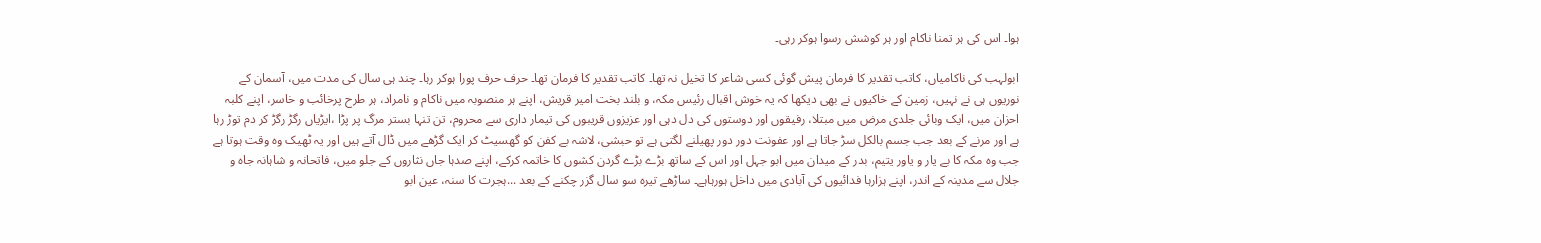ہوا۔ اس کی ہر تمنا ناکام اور ہر کوشش رسوا ہوکر رہی۔

ابولہب کی ناکامیاں، کاتب تقدیر کا فرمان پیش گوئی کسی شاعر کا تخیل نہ تھا۔ کاتب تقدیر کا فرمان تھا۔ حرف حرف پورا ہوکر رہا۔ چند ہی سال کی مدت میں، آسمان کے نوریوں ہی نے نہیں، زمین کے خاکیوں نے بھی دیکھا کہ یہ خوش اقبال رئیس مکہ، و بلند بخت امیر قریش، اپنے ہر منصوبہ میں ناکام و نامراد، ہر طرح پرخائب و خاسر، اپنے کلبہ احزان میں، ایک وبائی جلدی مرض میں مبتلا، رفیقوں اور دوستوں کی دل دہی اور عزیزوں قریبوں کی تیمار داری سے محروم، تن تنہا بستر مرگ پر پڑا ،ایڑیاں رگڑ رگڑ کر دم توڑ رہا ہے اور مرنے کے بعد جب جسم بالکل سڑ جاتا ہے اور عفونت دور دور پھیلنے لگتی ہے تو حبشی، لاشہ بے کفن کو گھسیٹ کر ایک گڑھے میں ڈال آتے ہیں اور یہ ٹھیک وہ وقت ہوتا ہے جب وہ مکہ کا بے یار و یاور یتیم، بدر کے میدان میں ابو جہل اور اس کے ساتھ بڑے بڑے گردن کشوں کا خاتمہ کرکے، اپنے صدہا جاں نثاروں کے جلو میں، فاتحانہ و شاہانہ جاہ و جلال سے مدینہ کے اندر، اپنے ہزارہا فدائیوں کی آبادی میں داخل ہورہاہے۔ ساڑھے تیرہ سو سال گزر چکنے کے بعد ...ہجرت کا سنہ، عین ابو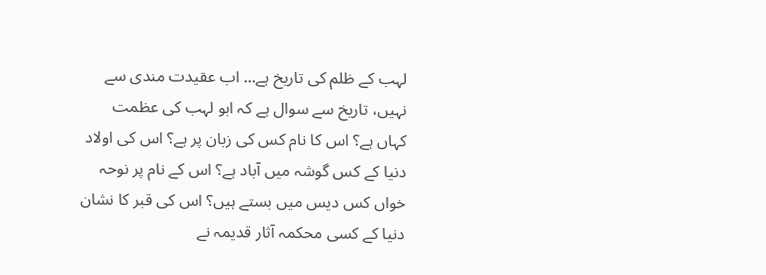لہب کے ظلم کی تاریخ ہے... اب عقیدت مندی سے نہیں، تاریخ سے سوال ہے کہ ابو لہب کی عظمت کہاں ہے؟ اس کا نام کس کی زبان پر ہے؟ اس کی اولاد دنیا کے کس گوشہ میں آباد ہے؟ اس کے نام پر نوحہ خواں کس دیس میں بستے ہیں؟ اس کی قبر کا نشان دنیا کے کسی محکمہ آثار قدیمہ نے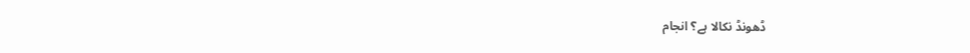ڈھونڈ نکالا ہے؟ انجام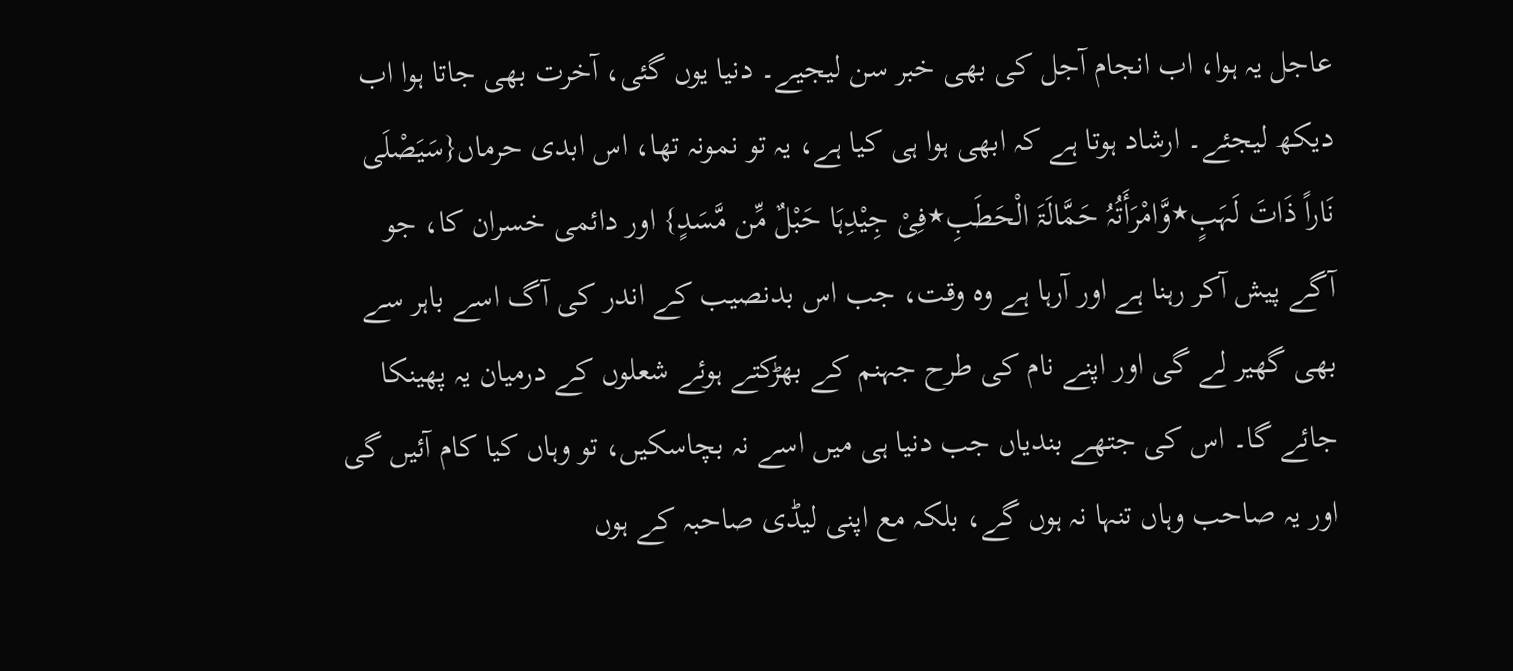عاجل یہ ہوا، اب انجام آجل کی بھی خبر سن لیجیے۔ دنیا یوں گئی، آخرت بھی جاتا ہوا اب دیکھ لیجئے۔ ارشاد ہوتا ہے کہ ابھی ہوا ہی کیا ہے، یہ تو نمونہ تھا، اس ابدی حرماں{سَیَصْلَی نَاراً ذَاتَ لَہَبٍ٭وَّامْرَأَتُہُ حَمَّالَۃَ الْحَطَبِ٭فِیْ جِیْدِہَا حَبْلٌ مِّن مَّسَدٍ} اور دائمی خسران کا، جو آگے پیش آکر رہنا ہے اور آرہا ہے وہ وقت، جب اس بدنصیب کے اندر کی آگ اسے باہر سے بھی گھیر لے گی اور اپنے نام کی طرح جہنم کے بھڑکتے ہوئے شعلوں کے درمیان یہ پھینکا جائے گا۔ اس کی جتھے بندیاں جب دنیا ہی میں اسے نہ بچاسکیں، تو وہاں کیا کام آئیں گی اور یہ صاحب وہاں تنہا نہ ہوں گے، بلکہ مع اپنی لیڈی صاحبہ کے ہوں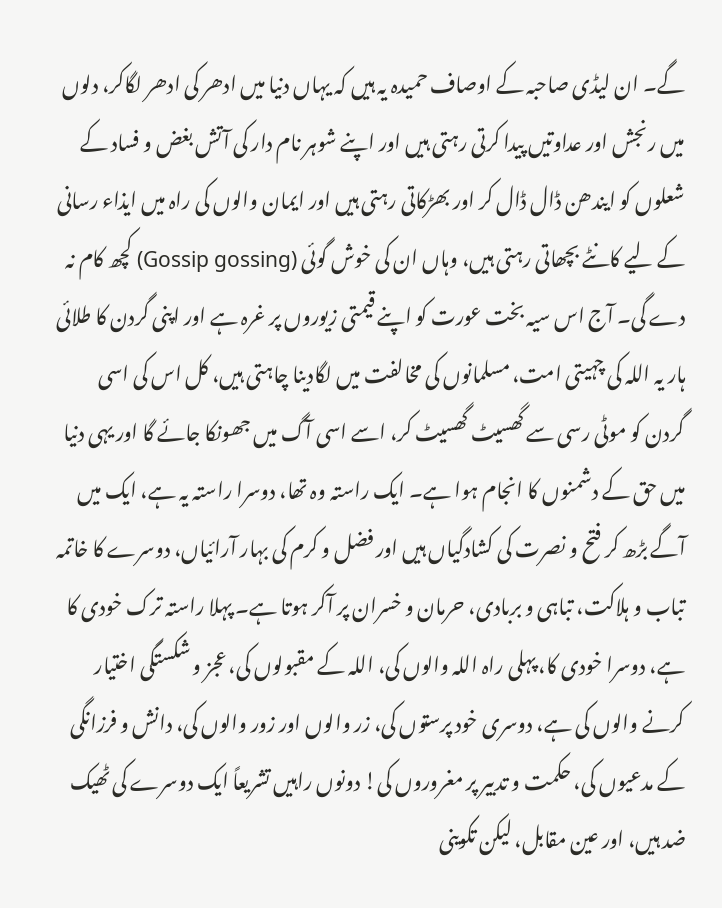گے۔ ان لیڈی صاحبہ کے اوصاف حمیدہ یہ ہیں کہ یہاں دنیا میں ادھر کی ادھر لگاکر، دلوں میں رنجش اور عداوتیں پیدا کرتی رہتی ہیں اور اپنے شوہر نام دار کی آتش بغض و فساد کے شعلوں کو ایندھن ڈال ڈال کر اور بھڑکاتی رہتی ہیں اور ایمان والوں کی راہ میں ایذاء رسانی کے لیے کانٹے بچھاتی رہتی ہیں، وہاں ان کی خوش گوئی (Gossip gossing) کچھ کام نہ دے گی۔ آج اس سیہ بخت عورت کو اپنے قیمتی زیوروں پر غرہ ہے اور اپنی گردن کا طلائی ہار یہ اللہ کی چہیتی امت، مسلمانوں کی مخالفت میں لگادینا چاہتی ہیں، کل اس کی اسی گردن کو موٹی رسی سے گھسیٹ گھسیٹ کر، اسے اسی آگ میں جھونکا جائے گا اور یہی دنیا میں حق کے دشمنوں کا انجام ہوا ہے۔ ایک راستہ وہ تھا، دوسرا راستہ یہ ہے، ایک میں آگے بڑھ کر فتح و نصرت کی کشادگیاں ہیں اور فضل و کرم کی بہار آرائیاں، دوسرے کا خاتمہ تباب و ہلاکت، تباہی و بربادی، حرمان و خسران پر آکر ہوتا ہے۔ پہلا راستہ ترک خودی کا ہے، دوسرا خودی کا، پہلی راہ اللہ والوں کی، اللہ کے مقبولوں کی، عجز و شکستگی اختیار کرنے والوں کی ہے، دوسری خود پرستوں کی، زر والوں اور زور والوں کی، دانش و فرزانگی کے مدعیوں کی، حکمت و تدبیر پر مغروروں کی! دونوں راہیں تشریعاً ایک دوسرے کی ٹھیک ضد ہیں، اور عین مقابل، لیکن تکوینی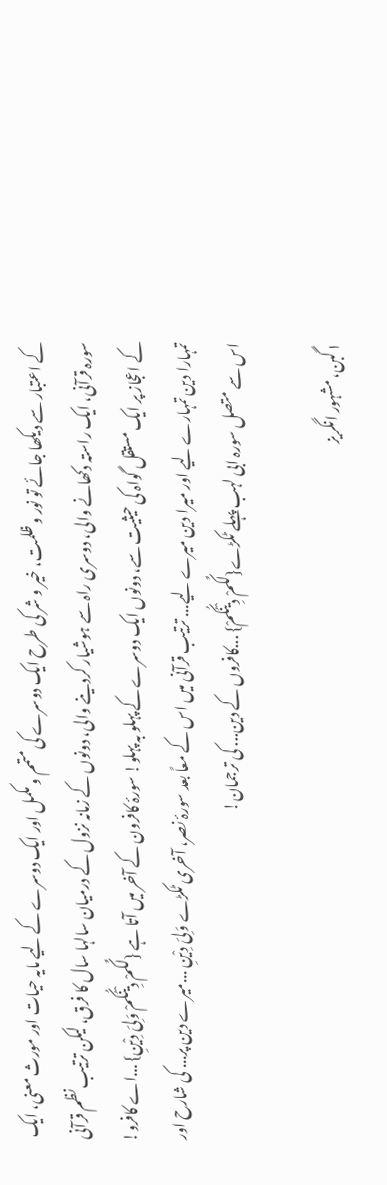کے اعتبار سے دیکھا جائے تو نور و ظلمت، خیر و شر کی طرح ایک دوسرے کی متمم و مکمل اور ایک دوسرے کے لیے مایہ حیات اور مورث معنی، ایک سورہ قرآنی، ایک راستہ دکھانے والی، دوسری راہ سے ہوشیار کردینے والی، دونوں کے زمانہ نزول کے درمیان سالہا سال کا فرق، لیکن ترتیب نظم قرآنی کے اعجاز پر ایک مستقل گواہ کی حیثیت سے، دونوں ایک دوسرے کے پہلو بہ پہلو! سورۂ کافرون کے آخر میں آتا ہے {لَکُمْ دِیْنُکُمْ وَلِیَ دِیْنِ} ...اے کافرو! تمہارا دین تمہارے لیے اور میرا دین میرے لیے... ترتیب قرآنی میں اس کے معاً بعد سورۂ نصر، آخری ٹکڑے وَلِیَ دِیْنِ ...میرے دین پر... کی شارح اور اس سے متصل سورہ ابی لہب پہلے ٹکڑے{لَکُمْ دِیْنُکُمْ} ...کافروں کے دین... کی ترجمان!

۱گبن، مشہور انگریز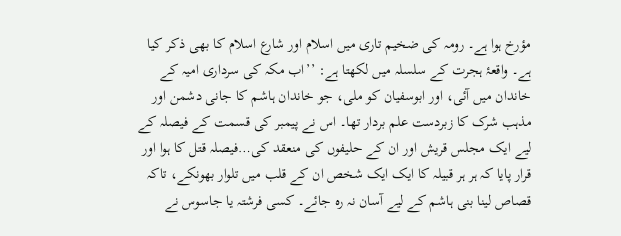مؤرخ ہوا ہے۔ رومہ کی ضخیم تاری میں اسلام اور شارع اسلام کا بھی ذکر کیا ہے۔ واقعۂ ہجرت کے سلسلہ میں لکھتا ہے: ’’اب مکہ کی سرداری امیہ کے خاندان میں آئی، اور ابوسفیان کو ملی، جو خاندان ہاشم کا جانی دشمن اور مذہب شرک کا زبردست علم بردار تھا۔ اس نے پیمبر کی قسمت کے فیصلہ کے لیے ایک مجلس قریش اور ان کے حلیفوں کی منعقد کی…فیصلہ قتل کا ہوا اور قرار پایا کہ ہر ہر قبیلہ کا ایک ایک شخص ان کے قلب میں تلوار بھونکے، تاکہ قصاص لینا بنی ہاشم کے لیے آسان نہ رہ جائے۔ کسی فرشتہ یا جاسوس نے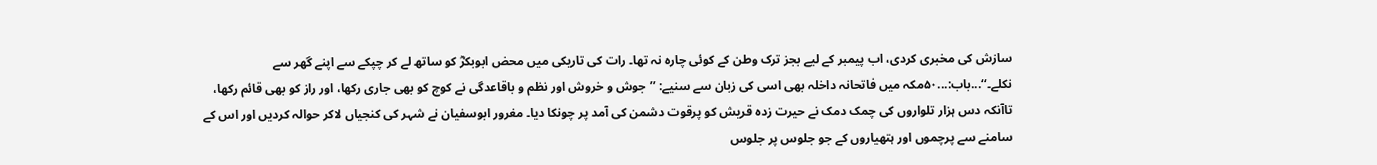سازش کی مخبری کردی، اب پیمبر کے لیے بجز ترک وطن کے کوئی چارہ نہ تھا۔ رات کی تاریکی میں محض ابوبکرؓ کو ساتھ لے کر چپکے سے اپنے گھر سے نکلے۔‘‘...باب:...۵۰مکہ میں فاتحانہ داخلہ بھی اسی کی زبان سے سنیے: ’’جوش و خروش اور نظم و باقاعدگی نے کوچ کو بھی جاری رکھا، اور راز کو بھی قائم رکھا، تاآنکہ دس ہزار تلواروں کی چمک دمک نے حیرت زدہ قریش کو پرقوت دشمن کی آمد پر چونکا دیا۔ مغرور ابوسفیان نے شہر کی کنجیاں لاکر حوالہ کردیں اور اس کے سامنے سے پرچموں اور ہتھیاروں کے جو جلوس پر جلوس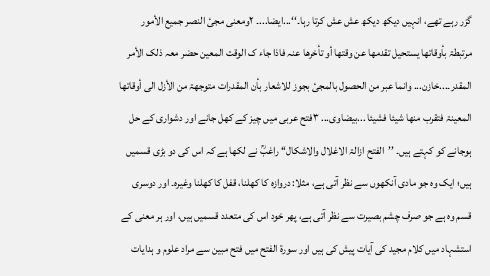گزر رہے تھے، انہیں دیکھ دیکھ عش عش کرتا رہا۔‘‘...ایضا...۔ ۲ومعنی مجیٔ النصر جمیع الأمور مرتبطۃ بأوقاتھا یستحیل تقدمھا عن وقتھا أو تأخرھا عنہ فاذا جاء ک الوقت المعین حضر معہ ذلک الأمر المقدر۔...خازن... وانما عبر من الحصول بالمجیٔ بجوز للاشعار بأن المقدرات متوجھۃ من الأزل الی أوقاتھا المعینۃ فتقرب منھا شیئا فشیئا ...بیضاوی... ۳فتح عربی میں چیز کے کھل جانے اور دشواری کے حل ہوجانے کو کہتے ہیں۔ ’’الفتح ازالۃ الاغلال والاشکال‘‘ راغبؒ نے لکھا ہے کہ اس کی دو بڑی قسمیں ہیں؛ ایک وہ جو مادی آنکھوں سے نظر آتی ہے، مثلا: دروازہ کا کھلنا، قفل کا کھلنا وغیرہ۔ اور دوسری قسم وہ ہے جو صرف چشم بصیرت سے نظر آتی ہے، پھر خود اس کی متعدد قسمیں ہیں، اور ہر معنی کے استشہاد میں کلام مجید کی آیات پیش کی ہیں اور سورۃ الفتح میں فتح مبین سے مراد علوم و ہدایات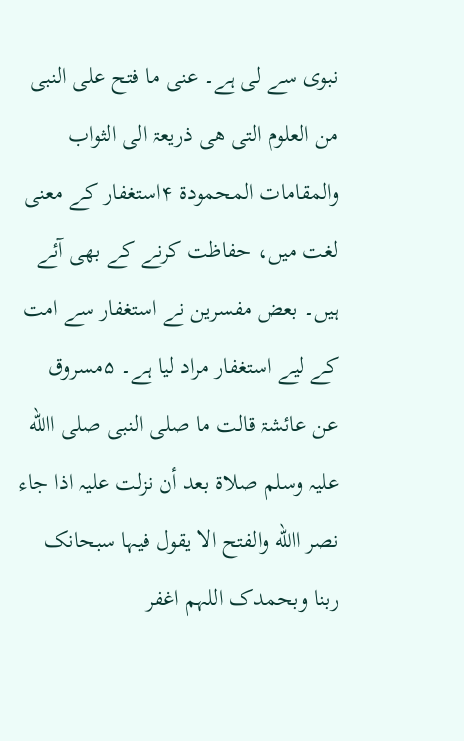نبوی سے لی ہے۔ عنی ما فتح علی النبی من العلوم التی ھی ذریعۃ الی الثواب والمقامات المحمودۃ ۴استغفار کے معنی لغت میں، حفاظت کرنے کے بھی آئے ہیں۔ بعض مفسرین نے استغفار سے امت کے لیے استغفار مراد لیا ہے۔ ۵مسروق عن عائشۃ قالت ما صلی النبی صلی االله علیہ وسلم صلاۃ بعد أن نزلت علیہ اذا جاء نصر االله والفتح الا یقول فیہا سبحانک ربنا وبحمدک اللہم اغفر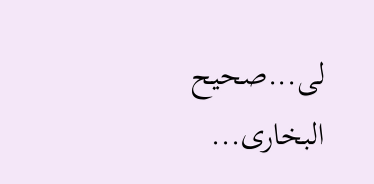لی...صحیح البخاری...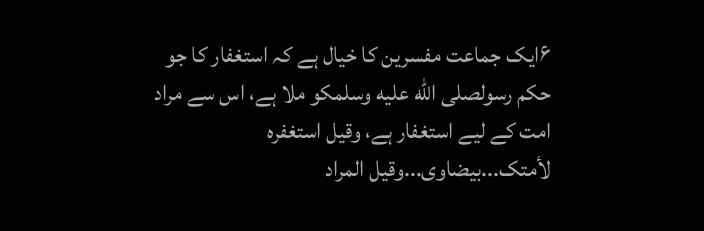۶ایک جماعت مفسرین کا خیال ہے کہ استغفار کا جو حکم رسولصلى الله عليه وسلمکو ملا ہے، اس سے مراد امت کے لیے استغفار ہے، وقیل استغفرہ لأمتک...بیضاوی...وقیل المراد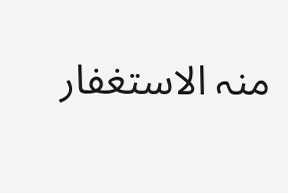منہ الاستغفار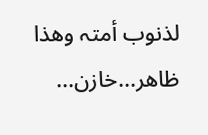لذنوب أمتہ وھذا ظاھر...خازن...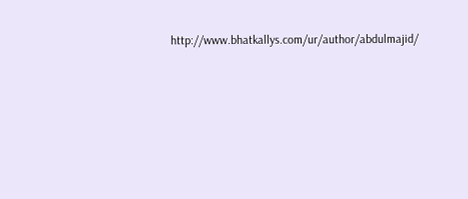http://www.bhatkallys.com/ur/author/abdulmajid/